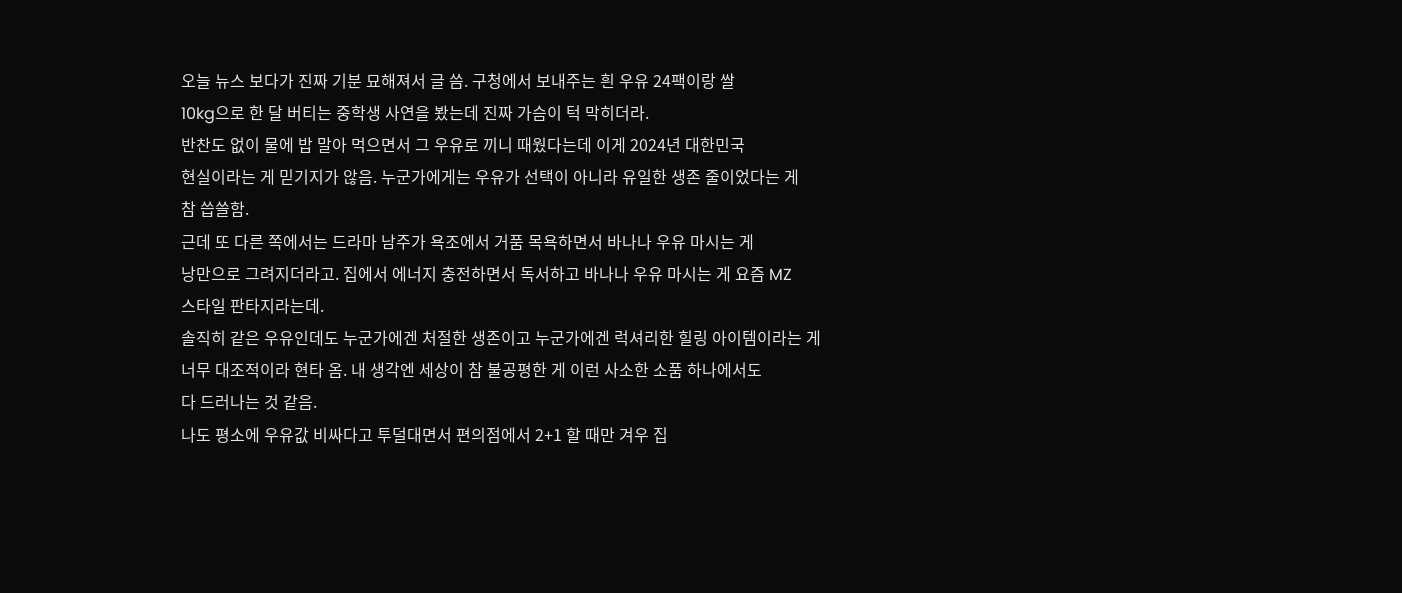오늘 뉴스 보다가 진짜 기분 묘해져서 글 씀. 구청에서 보내주는 흰 우유 24팩이랑 쌀
10kg으로 한 달 버티는 중학생 사연을 봤는데 진짜 가슴이 턱 막히더라.
반찬도 없이 물에 밥 말아 먹으면서 그 우유로 끼니 때웠다는데 이게 2024년 대한민국
현실이라는 게 믿기지가 않음. 누군가에게는 우유가 선택이 아니라 유일한 생존 줄이었다는 게
참 씁쓸함.
근데 또 다른 쪽에서는 드라마 남주가 욕조에서 거품 목욕하면서 바나나 우유 마시는 게
낭만으로 그려지더라고. 집에서 에너지 충전하면서 독서하고 바나나 우유 마시는 게 요즘 MZ
스타일 판타지라는데.
솔직히 같은 우유인데도 누군가에겐 처절한 생존이고 누군가에겐 럭셔리한 힐링 아이템이라는 게
너무 대조적이라 현타 옴. 내 생각엔 세상이 참 불공평한 게 이런 사소한 소품 하나에서도
다 드러나는 것 같음.
나도 평소에 우유값 비싸다고 투덜대면서 편의점에서 2+1 할 때만 겨우 집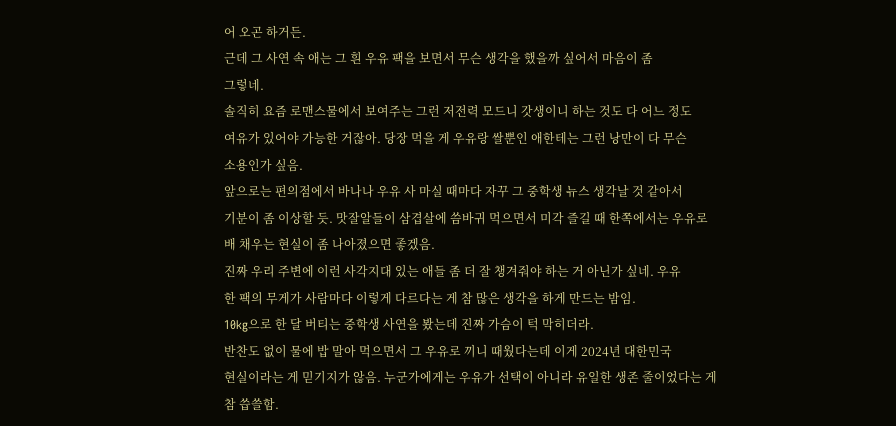어 오곤 하거든.
근데 그 사연 속 애는 그 흰 우유 팩을 보면서 무슨 생각을 했을까 싶어서 마음이 좀
그렇네.
솔직히 요즘 로맨스물에서 보여주는 그런 저전력 모드니 갓생이니 하는 것도 다 어느 정도
여유가 있어야 가능한 거잖아. 당장 먹을 게 우유랑 쌀뿐인 애한테는 그런 낭만이 다 무슨
소용인가 싶음.
앞으로는 편의점에서 바나나 우유 사 마실 때마다 자꾸 그 중학생 뉴스 생각날 것 같아서
기분이 좀 이상할 듯. 맛잘알들이 삼겹살에 씀바귀 먹으면서 미각 즐길 때 한쪽에서는 우유로
배 채우는 현실이 좀 나아졌으면 좋겠음.
진짜 우리 주변에 이런 사각지대 있는 애들 좀 더 잘 챙겨줘야 하는 거 아닌가 싶네. 우유
한 팩의 무게가 사람마다 이렇게 다르다는 게 참 많은 생각을 하게 만드는 밤임.
10kg으로 한 달 버티는 중학생 사연을 봤는데 진짜 가슴이 턱 막히더라.
반찬도 없이 물에 밥 말아 먹으면서 그 우유로 끼니 때웠다는데 이게 2024년 대한민국
현실이라는 게 믿기지가 않음. 누군가에게는 우유가 선택이 아니라 유일한 생존 줄이었다는 게
참 씁쓸함.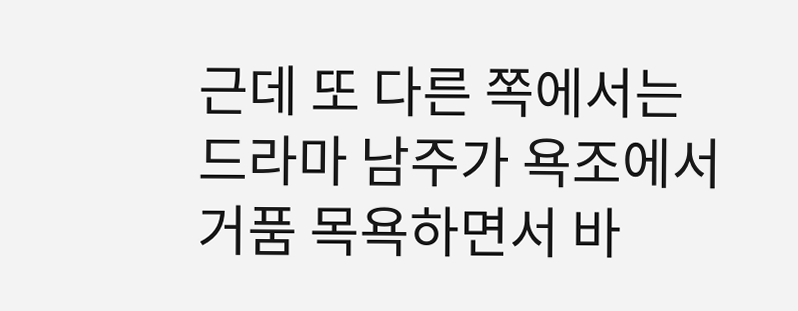근데 또 다른 쪽에서는 드라마 남주가 욕조에서 거품 목욕하면서 바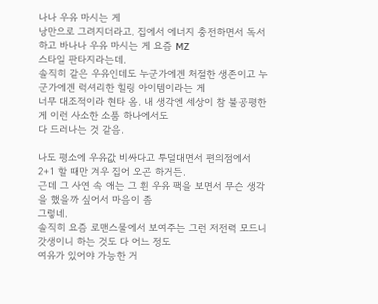나나 우유 마시는 게
낭만으로 그려지더라고. 집에서 에너지 충전하면서 독서하고 바나나 우유 마시는 게 요즘 MZ
스타일 판타지라는데.
솔직히 같은 우유인데도 누군가에겐 처절한 생존이고 누군가에겐 럭셔리한 힐링 아이템이라는 게
너무 대조적이라 현타 옴. 내 생각엔 세상이 참 불공평한 게 이런 사소한 소품 하나에서도
다 드러나는 것 같음.

나도 평소에 우유값 비싸다고 투덜대면서 편의점에서 2+1 할 때만 겨우 집어 오곤 하거든.
근데 그 사연 속 애는 그 흰 우유 팩을 보면서 무슨 생각을 했을까 싶어서 마음이 좀
그렇네.
솔직히 요즘 로맨스물에서 보여주는 그런 저전력 모드니 갓생이니 하는 것도 다 어느 정도
여유가 있어야 가능한 거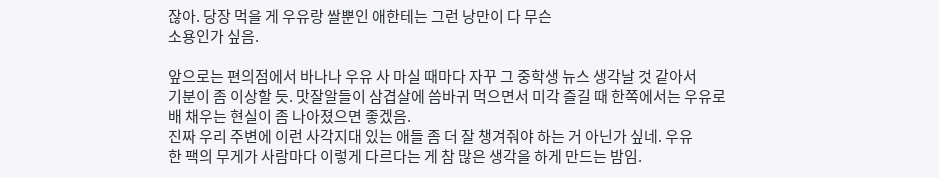잖아. 당장 먹을 게 우유랑 쌀뿐인 애한테는 그런 낭만이 다 무슨
소용인가 싶음.

앞으로는 편의점에서 바나나 우유 사 마실 때마다 자꾸 그 중학생 뉴스 생각날 것 같아서
기분이 좀 이상할 듯. 맛잘알들이 삼겹살에 씀바귀 먹으면서 미각 즐길 때 한쪽에서는 우유로
배 채우는 현실이 좀 나아졌으면 좋겠음.
진짜 우리 주변에 이런 사각지대 있는 애들 좀 더 잘 챙겨줘야 하는 거 아닌가 싶네. 우유
한 팩의 무게가 사람마다 이렇게 다르다는 게 참 많은 생각을 하게 만드는 밤임.